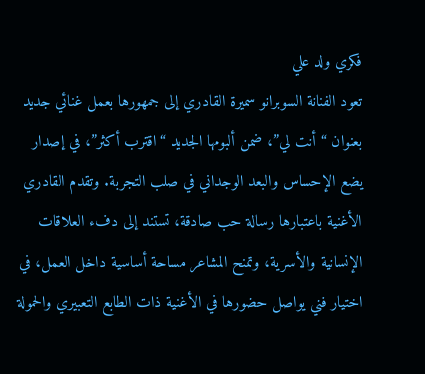فكري ولد علي
تعود الفنانة السوبرانو سميرة القادري إلى جمهورها بعمل غنائي جديد بعنوان “أنت لي”، ضمن ألبومها الجديد “اقترب أكثر”، في إصدار يضع الإحساس والبعد الوجداني في صلب التجربة. وتقدم القادري الأغنية باعتبارها رسالة حب صادقة، تستند إلى دفء العلاقات الإنسانية والأسرية، وتمنح المشاعر مساحة أساسية داخل العمل، في اختيار فني يواصل حضورها في الأغنية ذات الطابع التعبيري والحمولة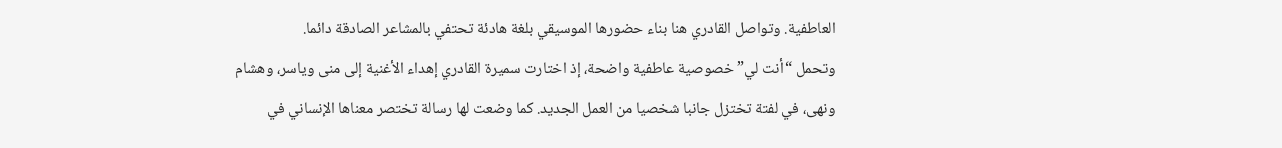العاطفية. وتواصل القادري هنا بناء حضورها الموسيقي بلغة هادئة تحتفي بالمشاعر الصادقة دائما.
وتحمل “أنت لي” خصوصية عاطفية واضحة، إذ اختارت سميرة القادري إهداء الأغنية إلى منى وياسر، وهشام ونهى، في لفتة تختزل جانبا شخصيا من العمل الجديد. كما وضعت لها رسالة تختصر معناها الإنساني في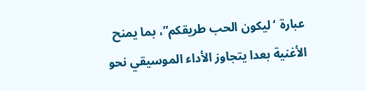عبارة ‘ليكون الحب طريقكم”، بما يمنح الأغنية بعدا يتجاوز الأداء الموسيقي نحو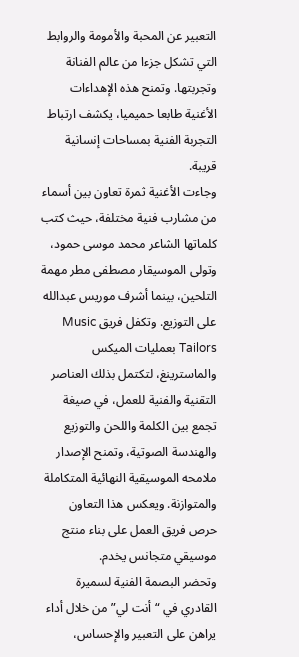التعبير عن المحبة والأمومة والروابط التي تشكل جزءا من عالم الفنانة وتجربتها. وتمنح هذه الإهداءات الأغنية طابعا حميميا، يكشف ارتباط التجربة الفنية بمساحات إنسانية قريبة.
وجاءت الأغنية ثمرة تعاون بين أسماء من مشارب فنية مختلفة، حيث كتب كلماتها الشاعر محمد موسى حمود، وتولى الموسيقار مصطفى مطر مهمة التلحين، بينما أشرف موريس عبدالله على التوزيع. وتكفل فريق Music Tailors بعمليات الميكس والماسترينغ، لتكتمل بذلك العناصر التقنية والفنية للعمل، في صيغة تجمع بين الكلمة واللحن والتوزيع والهندسة الصوتية، وتمنح الإصدار ملامحه الموسيقية النهائية المتكاملة والمتوازنة. ويعكس هذا التعاون حرص فريق العمل على بناء منتج موسيقي متجانس يخدم.
وتحضر البصمة الفنية لسميرة القادري في “أنت لي” من خلال أداء يراهن على التعبير والإحساس،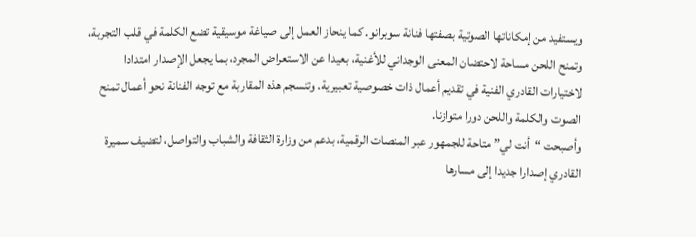ويستفيد من إمكاناتها الصوتية بصفتها فنانة سوبرانو. كما ينحاز العمل إلى صياغة موسيقية تضع الكلمة في قلب التجربة، وتمنح اللحن مساحة لاحتضان المعنى الوجداني للأغنية، بعيدا عن الاستعراض المجرد، بما يجعل الإصدار امتدادا لاختيارات القادري الفنية في تقديم أعمال ذات خصوصية تعبيرية. وتنسجم هذه المقاربة مع توجه الفنانة نحو أعمال تمنح الصوت والكلمة واللحن دورا متوازنا.
وأصبحت “أنت لي” متاحة للجمهور عبر المنصات الرقمية، بدعم من وزارة الثقافة والشباب والتواصل، لتضيف سميرة القادري إصدارا جديدا إلى مسارها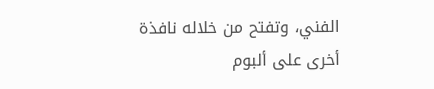الفني، وتفتح من خلاله نافذة أخرى على ألبوم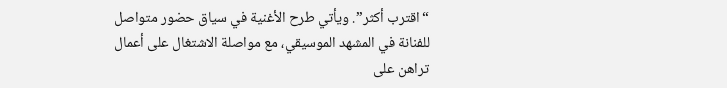“اقترب أكثر”. ويأتي طرح الأغنية في سياق حضور متواصل للفنانة في المشهد الموسيقي، مع مواصلة الاشتغال على أعمال تراهن على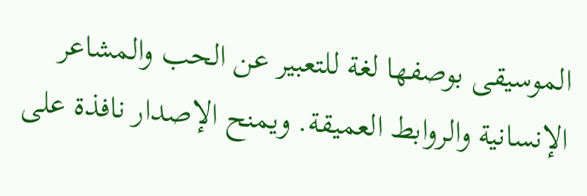الموسيقى بوصفها لغة للتعبير عن الحب والمشاعر الإنسانية والروابط العميقة. ويمنح الإصدار نافذة على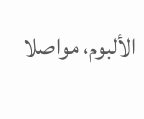الألبوم، مواصلا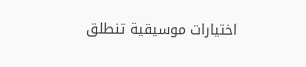اختيارات موسيقية تنطلق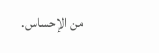من الإحساس.